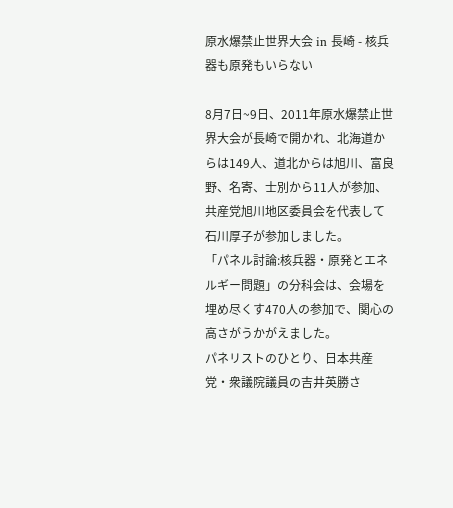原水爆禁止世界大会 in 長崎 - 核兵器も原発もいらない

8月7日~9日、2011年原水爆禁止世界大会が長崎で開かれ、北海道からは149人、道北からは旭川、富良野、名寄、士別から11人が参加、共産党旭川地区委員会を代表して石川厚子が参加しました。
「パネル討論:核兵器・原発とエネルギー問題」の分科会は、会場を埋め尽くす470人の参加で、関心の高さがうかがえました。
パネリストのひとり、日本共産党・衆議院議員の吉井英勝さ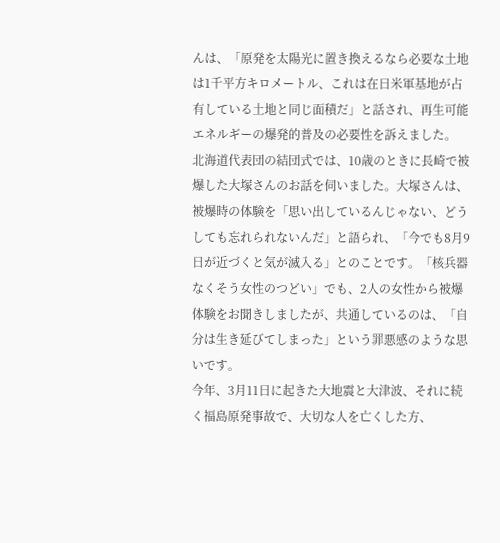んは、「原発を太陽光に置き換えるなら必要な土地は1千平方キロメートル、これは在日米軍基地が占有している土地と同じ面積だ」と話され、再生可能エネルギーの爆発的普及の必要性を訴えました。
北海道代表団の結団式では、10歳のときに長崎で被爆した大塚さんのお話を伺いました。大塚さんは、被爆時の体験を「思い出しているんじゃない、どうしても忘れられないんだ」と語られ、「今でも8月9日が近づくと気が滅入る」とのことです。「核兵器なくそう女性のつどい」でも、2人の女性から被爆体験をお聞きしましたが、共通しているのは、「自分は生き延びてしまった」という罪悪感のような思いです。
今年、3月11日に起きた大地震と大津波、それに続く福島原発事故で、大切な人を亡くした方、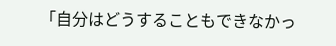「自分はどうすることもできなかっ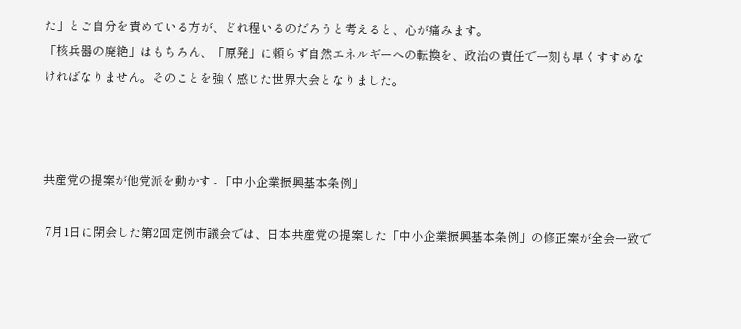た」とご自分を責めている方が、どれ程いるのだろうと考えると、心が痛みます。
「核兵器の廃絶」はもちろん、「原発」に頼らず自然エネルギーへの転換を、政治の責任で一刻も早くすすめなければなりません。そのことを強く感じた世界大会となりました。



共産党の提案が他党派を動かす - 「中小企業振興基本条例」

 7月1日に閉会した第2回定例市議会では、日本共産党の提案した「中小企業振興基本条例」の修正案が全会一致で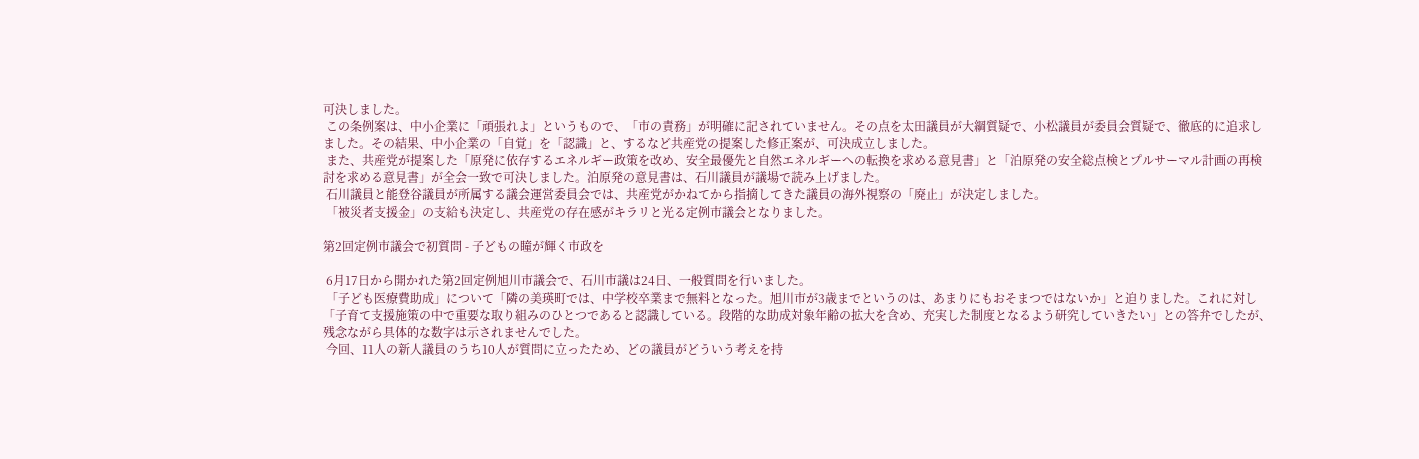可決しました。
 この条例案は、中小企業に「頑張れよ」というもので、「市の責務」が明確に記されていません。その点を太田議員が大綱質疑で、小松議員が委員会質疑で、徹底的に追求しました。その結果、中小企業の「自覚」を「認識」と、するなど共産党の提案した修正案が、可決成立しました。
 また、共産党が提案した「原発に依存するエネルギー政策を改め、安全最優先と自然エネルギーへの転換を求める意見書」と「泊原発の安全総点検とプルサーマル計画の再検討を求める意見書」が全会一致で可決しました。泊原発の意見書は、石川議員が議場で読み上げました。
 石川議員と能登谷議員が所属する議会運営委員会では、共産党がかねてから指摘してきた議員の海外視察の「廃止」が決定しました。
 「被災者支援金」の支給も決定し、共産党の存在感がキラリと光る定例市議会となりました。

第2回定例市議会で初質問 - 子どもの瞳が輝く市政を

 6月17日から開かれた第2回定例旭川市議会で、石川市議は24日、一般質問を行いました。
 「子ども医療費助成」について「隣の美瑛町では、中学校卒業まで無料となった。旭川市が3歳までというのは、あまりにもおそまつではないか」と迫りました。これに対し「子育て支援施策の中で重要な取り組みのひとつであると認識している。段階的な助成対象年齢の拡大を含め、充実した制度となるよう研究していきたい」との答弁でしたが、残念ながら具体的な数字は示されませんでした。
 今回、11人の新人議員のうち10人が質問に立ったため、どの議員がどういう考えを持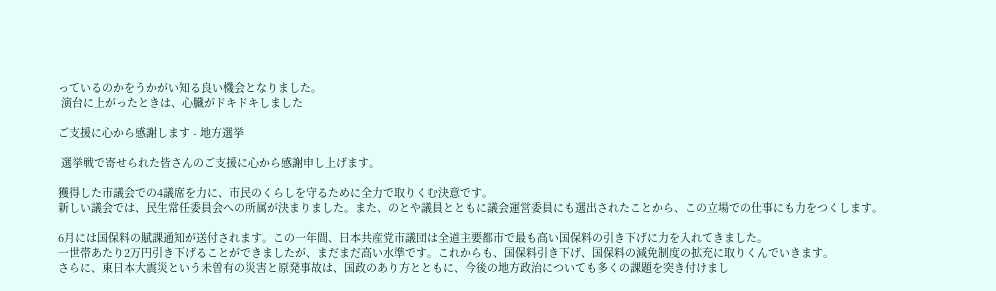っているのかをうかがい知る良い機会となりました。
 演台に上がったときは、心臓がドキドキしました

ご支援に心から感謝します - 地方選挙

 選挙戦で寄せられた皆さんのご支援に心から感謝申し上げます。

獲得した市議会での4議席を力に、市民のくらしを守るために全力で取りくむ決意です。
新しい議会では、民生常任委員会への所属が決まりました。また、のとや議員とともに議会運営委員にも選出されたことから、この立場での仕事にも力をつくします。

6月には国保料の賦課通知が送付されます。この一年間、日本共産党市議団は全道主要都市で最も高い国保料の引き下げに力を入れてきました。
一世帯あたり2万円引き下げることができましたが、まだまだ高い水準です。これからも、国保料引き下げ、国保料の減免制度の拡充に取りくんでいきます。
さらに、東日本大震災という未曽有の災害と原発事故は、国政のあり方とともに、今後の地方政治についても多くの課題を突き付けまし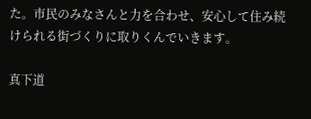た。市民のみなさんと力を合わせ、安心して住み続けられる街づくりに取りくんでいきます。

真下道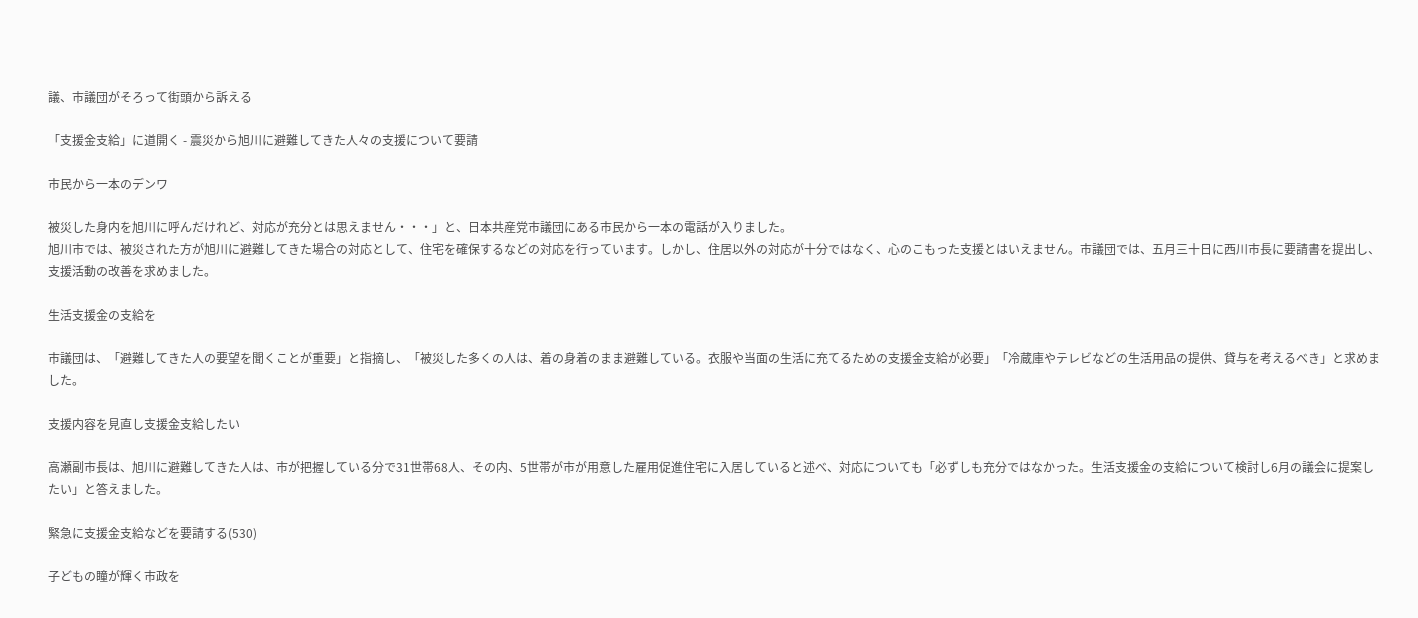議、市議団がそろって街頭から訴える

「支援金支給」に道開く - 震災から旭川に避難してきた人々の支援について要請

市民から一本のデンワ

被災した身内を旭川に呼んだけれど、対応が充分とは思えません・・・」と、日本共産党市議団にある市民から一本の電話が入りました。
旭川市では、被災された方が旭川に避難してきた場合の対応として、住宅を確保するなどの対応を行っています。しかし、住居以外の対応が十分ではなく、心のこもった支援とはいえません。市議団では、五月三十日に西川市長に要請書を提出し、支援活動の改善を求めました。

生活支援金の支給を

市議団は、「避難してきた人の要望を聞くことが重要」と指摘し、「被災した多くの人は、着の身着のまま避難している。衣服や当面の生活に充てるための支援金支給が必要」「冷蔵庫やテレビなどの生活用品の提供、貸与を考えるべき」と求めました。

支援内容を見直し支援金支給したい

高瀬副市長は、旭川に避難してきた人は、市が把握している分で31世帯68人、その内、5世帯が市が用意した雇用促進住宅に入居していると述べ、対応についても「必ずしも充分ではなかった。生活支援金の支給について検討し6月の議会に提案したい」と答えました。

緊急に支援金支給などを要請する(530)

子どもの瞳が輝く市政を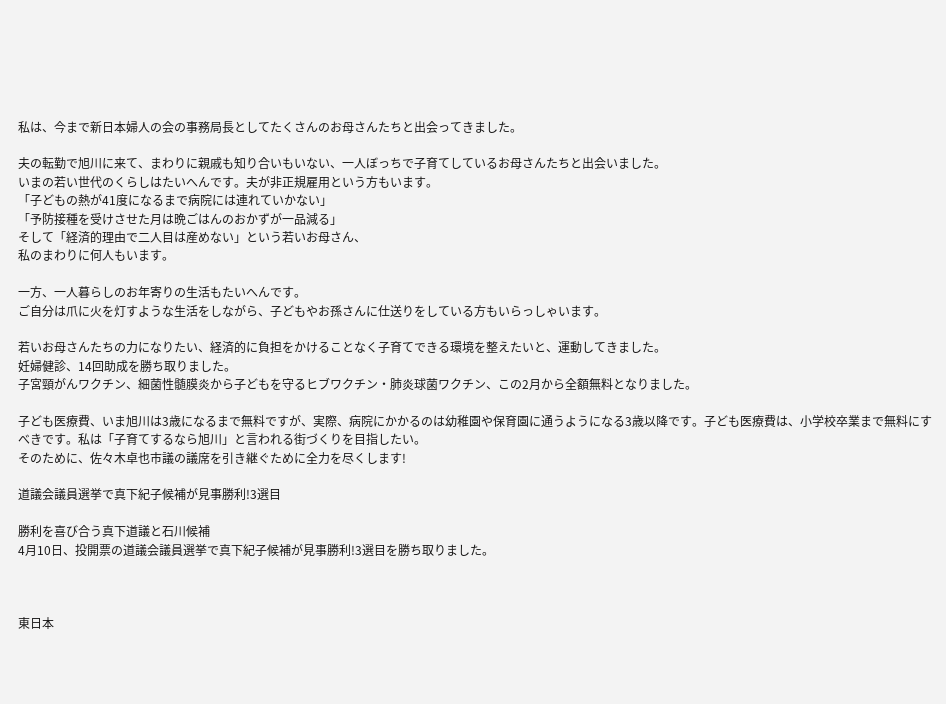私は、今まで新日本婦人の会の事務局長としてたくさんのお母さんたちと出会ってきました。

夫の転勤で旭川に来て、まわりに親戚も知り合いもいない、一人ぼっちで子育てしているお母さんたちと出会いました。
いまの若い世代のくらしはたいへんです。夫が非正規雇用という方もいます。
「子どもの熱が41度になるまで病院には連れていかない」
「予防接種を受けさせた月は晩ごはんのおかずが一品減る」
そして「経済的理由で二人目は産めない」という若いお母さん、
私のまわりに何人もいます。

一方、一人暮らしのお年寄りの生活もたいへんです。
ご自分は爪に火を灯すような生活をしながら、子どもやお孫さんに仕送りをしている方もいらっしゃいます。

若いお母さんたちの力になりたい、経済的に負担をかけることなく子育てできる環境を整えたいと、運動してきました。
妊婦健診、14回助成を勝ち取りました。
子宮頸がんワクチン、細菌性髄膜炎から子どもを守るヒブワクチン・肺炎球菌ワクチン、この2月から全額無料となりました。

子ども医療費、いま旭川は3歳になるまで無料ですが、実際、病院にかかるのは幼稚園や保育園に通うようになる3歳以降です。子ども医療費は、小学校卒業まで無料にすべきです。私は「子育てするなら旭川」と言われる街づくりを目指したい。
そのために、佐々木卓也市議の議席を引き継ぐために全力を尽くします!

道議会議員選挙で真下紀子候補が見事勝利!3選目

勝利を喜び合う真下道議と石川候補
4月10日、投開票の道議会議員選挙で真下紀子候補が見事勝利!3選目を勝ち取りました。



東日本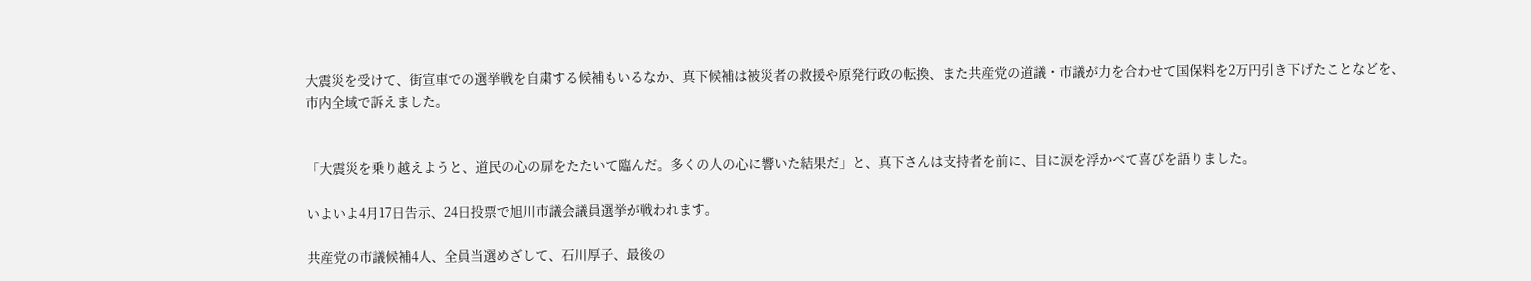大震災を受けて、街宣車での選挙戦を自粛する候補もいるなか、真下候補は被災者の救援や原発行政の転換、また共産党の道議・市議が力を合わせて国保料を2万円引き下げたことなどを、市内全域で訴えました。


「大震災を乗り越えようと、道民の心の扉をたたいて臨んだ。多くの人の心に響いた結果だ」と、真下さんは支持者を前に、目に涙を浮かべて喜びを語りました。

いよいよ4月17日告示、24日投票で旭川市議会議員選挙が戦われます。

共産党の市議候補4人、全員当選めざして、石川厚子、最後の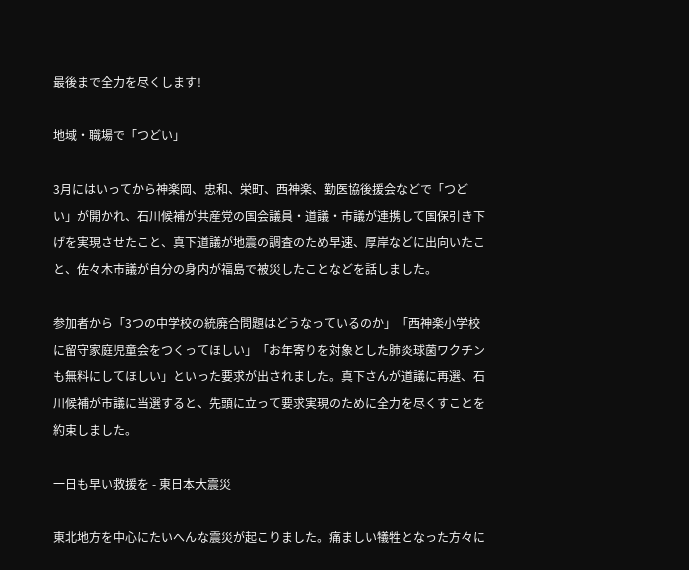最後まで全力を尽くします!

地域・職場で「つどい」

3月にはいってから神楽岡、忠和、栄町、西神楽、勤医協後援会などで「つどい」が開かれ、石川候補が共産党の国会議員・道議・市議が連携して国保引き下げを実現させたこと、真下道議が地震の調査のため早速、厚岸などに出向いたこと、佐々木市議が自分の身内が福島で被災したことなどを話しました。

参加者から「3つの中学校の統廃合問題はどうなっているのか」「西神楽小学校に留守家庭児童会をつくってほしい」「お年寄りを対象とした肺炎球菌ワクチンも無料にしてほしい」といった要求が出されました。真下さんが道議に再選、石川候補が市議に当選すると、先頭に立って要求実現のために全力を尽くすことを約束しました。

一日も早い救援を - 東日本大震災

東北地方を中心にたいへんな震災が起こりました。痛ましい犠牲となった方々に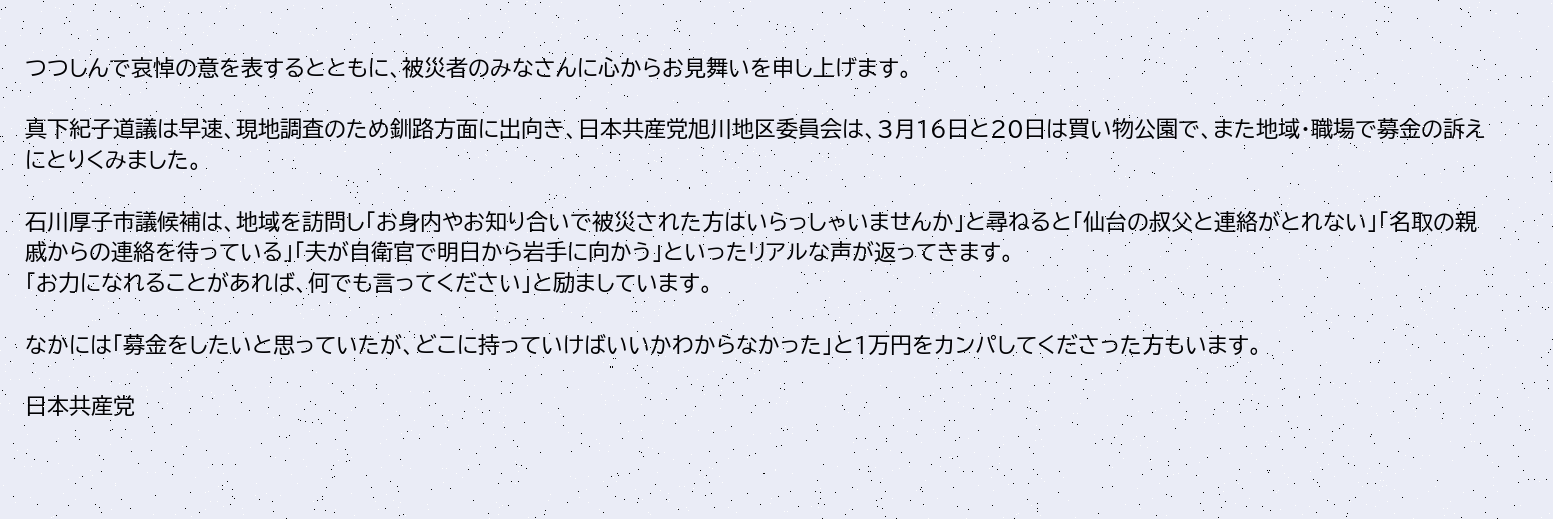つつしんで哀悼の意を表するとともに、被災者のみなさんに心からお見舞いを申し上げます。

真下紀子道議は早速、現地調査のため釧路方面に出向き、日本共産党旭川地区委員会は、3月16日と20日は買い物公園で、また地域・職場で募金の訴えにとりくみました。

石川厚子市議候補は、地域を訪問し「お身内やお知り合いで被災された方はいらっしゃいませんか」と尋ねると「仙台の叔父と連絡がとれない」「名取の親戚からの連絡を待っている」「夫が自衛官で明日から岩手に向かう」といったリアルな声が返ってきます。
「お力になれることがあれば、何でも言ってください」と励ましています。

なかには「募金をしたいと思っていたが、どこに持っていけばいいかわからなかった」と1万円をカンパしてくださった方もいます。

日本共産党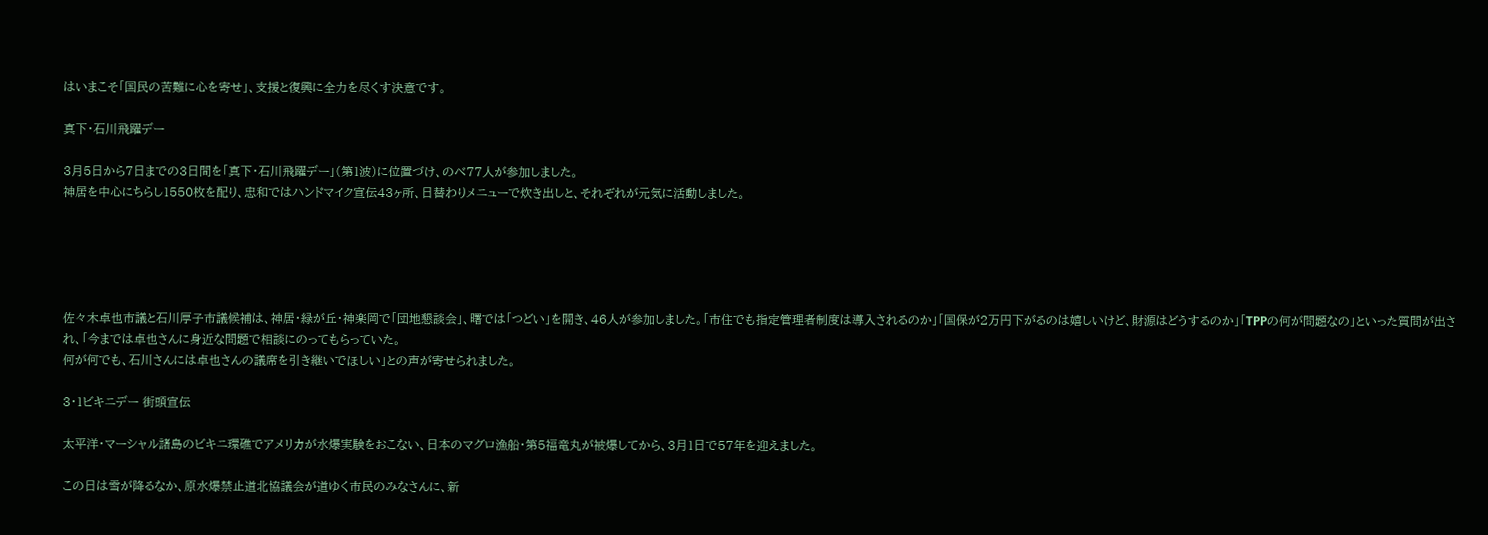はいまこそ「国民の苦難に心を寄せ」、支援と復興に全力を尽くす決意です。

真下・石川飛躍デー

3月5日から7日までの3日間を「真下・石川飛躍デー」(第1波)に位置づけ、のべ77人が参加しました。
神居を中心にちらし1550枚を配り、忠和ではハンドマイク宣伝43ヶ所、日替わりメニューで炊き出しと、それぞれが元気に活動しました。





佐々木卓也市議と石川厚子市議候補は、神居・緑が丘・神楽岡で「団地懇談会」、曙では「つどい」を開き、46人が参加しました。「市住でも指定管理者制度は導入されるのか」「国保が2万円下がるのは嬉しいけど、財源はどうするのか」「TPPの何が問題なの」といった質問が出され、「今までは卓也さんに身近な問題で相談にのってもらっていた。
何が何でも、石川さんには卓也さんの議席を引き継いでほしい」との声が寄せられました。

3・1ビキニデー 街頭宣伝

太平洋・マーシャル諸島のビキニ環礁でアメリカが水爆実験をおこない、日本のマグロ漁船・第5福竜丸が被爆してから、3月1日で57年を迎えました。

この日は雪が降るなか、原水爆禁止道北協議会が道ゆく市民のみなさんに、新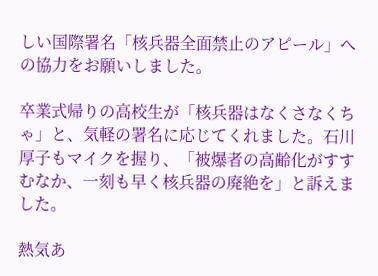しい国際署名「核兵器全面禁止のアピール」への協力をお願いしました。

卒業式帰りの高校生が「核兵器はなくさなくちゃ」と、気軽の署名に応じてくれました。石川厚子もマイクを握り、「被爆者の高齢化がすすむなか、一刻も早く核兵器の廃絶を」と訴えました。

熱気あ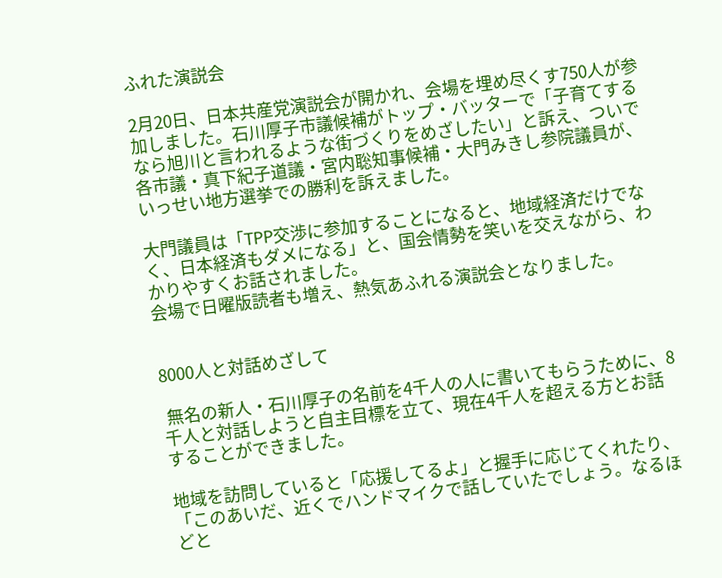ふれた演説会

2月20日、日本共産党演説会が開かれ、会場を埋め尽くす750人が参加しました。石川厚子市議候補がトップ・バッターで「子育てするなら旭川と言われるような街づくりをめざしたい」と訴え、ついで各市議・真下紀子道議・宮内聡知事候補・大門みきし参院議員が、いっせい地方選挙での勝利を訴えました。

大門議員は「TPP交渉に参加することになると、地域経済だけでなく、日本経済もダメになる」と、国会情勢を笑いを交えながら、わかりやすくお話されました。
会場で日曜版読者も増え、熱気あふれる演説会となりました。


8000人と対話めざして

 無名の新人・石川厚子の名前を4千人の人に書いてもらうために、8千人と対話しようと自主目標を立て、現在4千人を超える方とお話することができました。

地域を訪問していると「応援してるよ」と握手に応じてくれたり、「このあいだ、近くでハンドマイクで話していたでしょう。なるほどと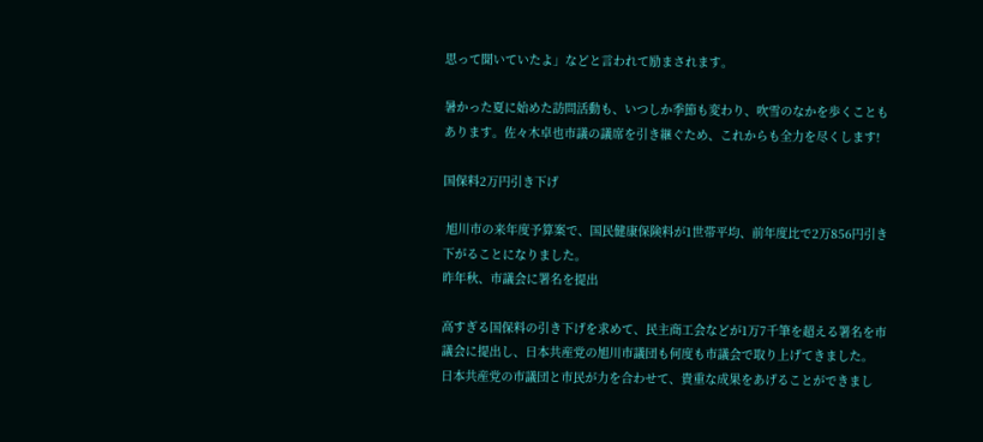思って聞いていたよ」などと言われて励まされます。

暑かった夏に始めた訪問活動も、いつしか季節も変わり、吹雪のなかを歩くこともあります。佐々木卓也市議の議席を引き継ぐため、これからも全力を尽くします!

国保料2万円引き下げ

 旭川市の来年度予算案で、国民健康保険料が1世帯平均、前年度比で2万856円引き下がることになりました。
昨年秋、市議会に署名を提出

高すぎる国保料の引き下げを求めて、民主商工会などが1万7千筆を超える署名を市議会に提出し、日本共産党の旭川市議団も何度も市議会で取り上げてきました。
日本共産党の市議団と市民が力を合わせて、貴重な成果をあげることができまし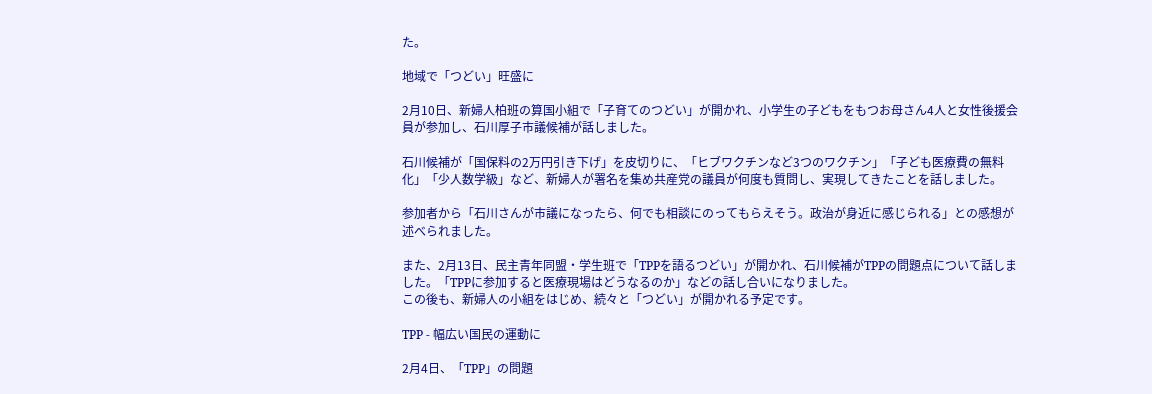た。

地域で「つどい」旺盛に

2月10日、新婦人柏班の算国小組で「子育てのつどい」が開かれ、小学生の子どもをもつお母さん4人と女性後援会員が参加し、石川厚子市議候補が話しました。

石川候補が「国保料の2万円引き下げ」を皮切りに、「ヒブワクチンなど3つのワクチン」「子ども医療費の無料化」「少人数学級」など、新婦人が署名を集め共産党の議員が何度も質問し、実現してきたことを話しました。

参加者から「石川さんが市議になったら、何でも相談にのってもらえそう。政治が身近に感じられる」との感想が述べられました。

また、2月13日、民主青年同盟・学生班で「TPPを語るつどい」が開かれ、石川候補がTPPの問題点について話しました。「TPPに参加すると医療現場はどうなるのか」などの話し合いになりました。
この後も、新婦人の小組をはじめ、続々と「つどい」が開かれる予定です。

TPP - 幅広い国民の運動に

2月4日、「TPP」の問題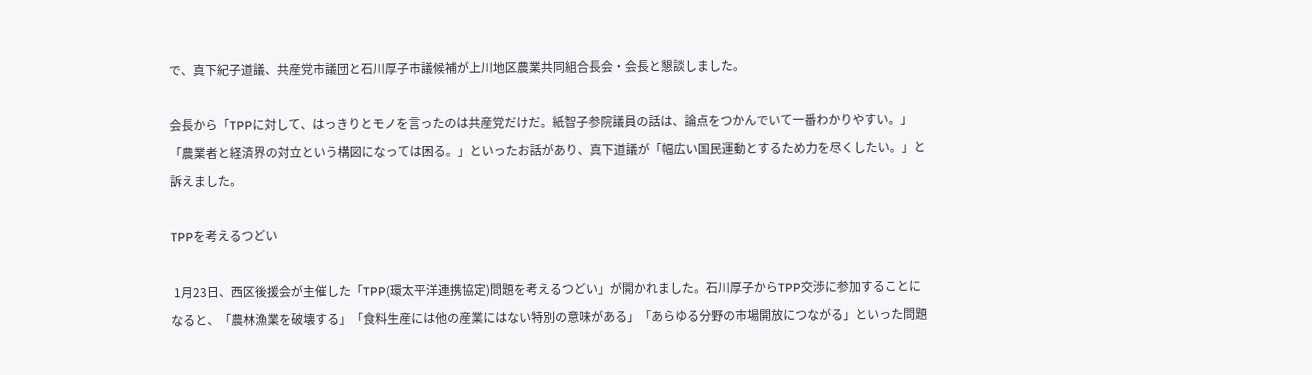で、真下紀子道議、共産党市議団と石川厚子市議候補が上川地区農業共同組合長会・会長と懇談しました。

会長から「TPPに対して、はっきりとモノを言ったのは共産党だけだ。紙智子参院議員の話は、論点をつかんでいて一番わかりやすい。」「農業者と経済界の対立という構図になっては困る。」といったお話があり、真下道議が「幅広い国民運動とするため力を尽くしたい。」と訴えました。

TPPを考えるつどい

 1月23日、西区後援会が主催した「TPP(環太平洋連携協定)問題を考えるつどい」が開かれました。石川厚子からTPP交渉に参加することになると、「農林漁業を破壊する」「食料生産には他の産業にはない特別の意味がある」「あらゆる分野の市場開放につながる」といった問題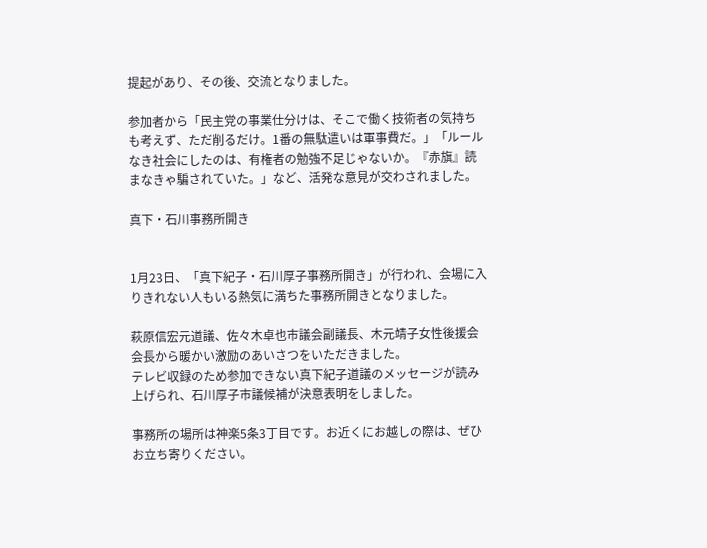提起があり、その後、交流となりました。

参加者から「民主党の事業仕分けは、そこで働く技術者の気持ちも考えず、ただ削るだけ。1番の無駄遣いは軍事費だ。」「ルールなき社会にしたのは、有権者の勉強不足じゃないか。『赤旗』読まなきゃ騙されていた。」など、活発な意見が交わされました。

真下・石川事務所開き


1月23日、「真下紀子・石川厚子事務所開き」が行われ、会場に入りきれない人もいる熱気に満ちた事務所開きとなりました。

萩原信宏元道議、佐々木卓也市議会副議長、木元靖子女性後援会会長から暖かい激励のあいさつをいただきました。
テレビ収録のため参加できない真下紀子道議のメッセージが読み上げられ、石川厚子市議候補が決意表明をしました。

事務所の場所は神楽5条3丁目です。お近くにお越しの際は、ぜひお立ち寄りください。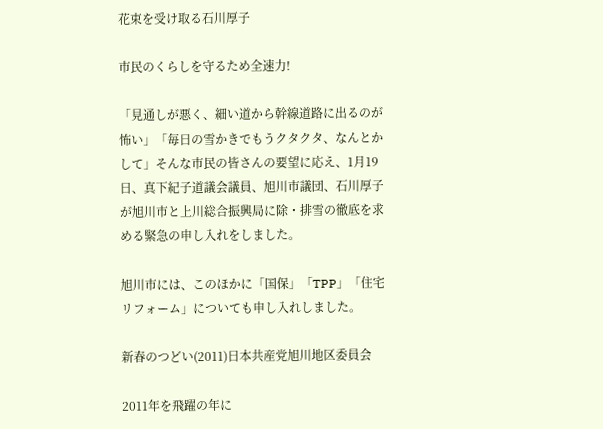花束を受け取る石川厚子

市民のくらしを守るため全速力!

「見通しが悪く、細い道から幹線道路に出るのが怖い」「毎日の雪かきでもうクタクタ、なんとかして」そんな市民の皆さんの要望に応え、1月19日、真下紀子道議会議員、旭川市議団、石川厚子が旭川市と上川総合振興局に除・排雪の徹底を求める緊急の申し入れをしました。

旭川市には、このほかに「国保」「TPP」「住宅リフォーム」についても申し入れしました。

新春のつどい(2011)日本共産党旭川地区委員会

2011年を飛躍の年に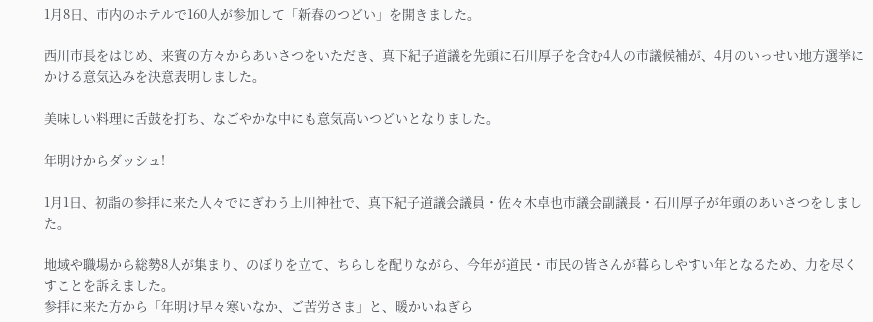1月8日、市内のホテルで160人が参加して「新春のつどい」を開きました。

西川市長をはじめ、来賓の方々からあいさつをいただき、真下紀子道議を先頭に石川厚子を含む4人の市議候補が、4月のいっせい地方選挙にかける意気込みを決意表明しました。

美味しい料理に舌鼓を打ち、なごやかな中にも意気高いつどいとなりました。

年明けからダッシュ!

1月1日、初詣の参拝に来た人々でにぎわう上川神社で、真下紀子道議会議員・佐々木卓也市議会副議長・石川厚子が年頭のあいさつをしました。

地域や職場から総勢8人が集まり、のぼりを立て、ちらしを配りながら、今年が道民・市民の皆さんが暮らしやすい年となるため、力を尽くすことを訴えました。
参拝に来た方から「年明け早々寒いなか、ご苦労さま」と、暖かいねぎら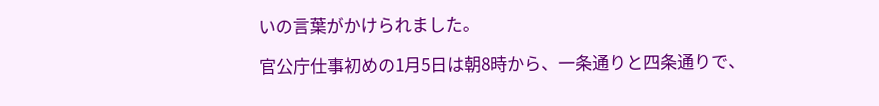いの言葉がかけられました。

官公庁仕事初めの1月5日は朝8時から、一条通りと四条通りで、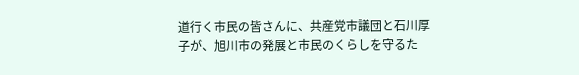道行く市民の皆さんに、共産党市議団と石川厚子が、旭川市の発展と市民のくらしを守るた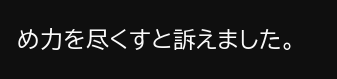め力を尽くすと訴えました。